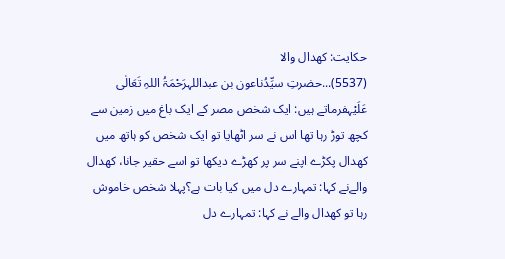حکایت: کھدال والا
(5537)...حضرتِ سیِّدُناعون بن عبداللہرَحْمَۃُ اللہِ تَعَالٰی عَلَیْہفرماتے ہیں: ایک شخص مصر کے ایک باغ میں زمین سے کچھ توڑ رہا تھا اس نے سر اٹھایا تو ایک شخص کو ہاتھ میں کھدال پکڑے اپنے سر پر کھڑے دیکھا تو اسے حقیر جانا، کھدال والےنے کہا: تمہارے دل میں کیا بات ہے؟پہلا شخص خاموش رہا تو کھدال والے نے کہا: تمہارے دل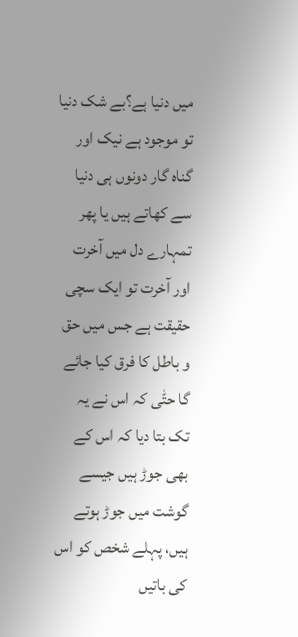میں دنیا ہے؟بے شک دنیا تو موجود ہے نیک اور گناہ گار دونوں ہی دنیا سے کھاتے ہیں یا پھر تمہارے دل میں آخرت اور آخرت تو ایک سچی حقیقت ہے جس میں حق و باطل کا فرق کیا جائے گا حتّٰی کہ اس نے یہ تک بتا دیا کہ اس کے بھی جوڑ ہیں جیسے گوشت میں جوڑ ہوتے ہیں، پہلے شخص کو اس کی باتیں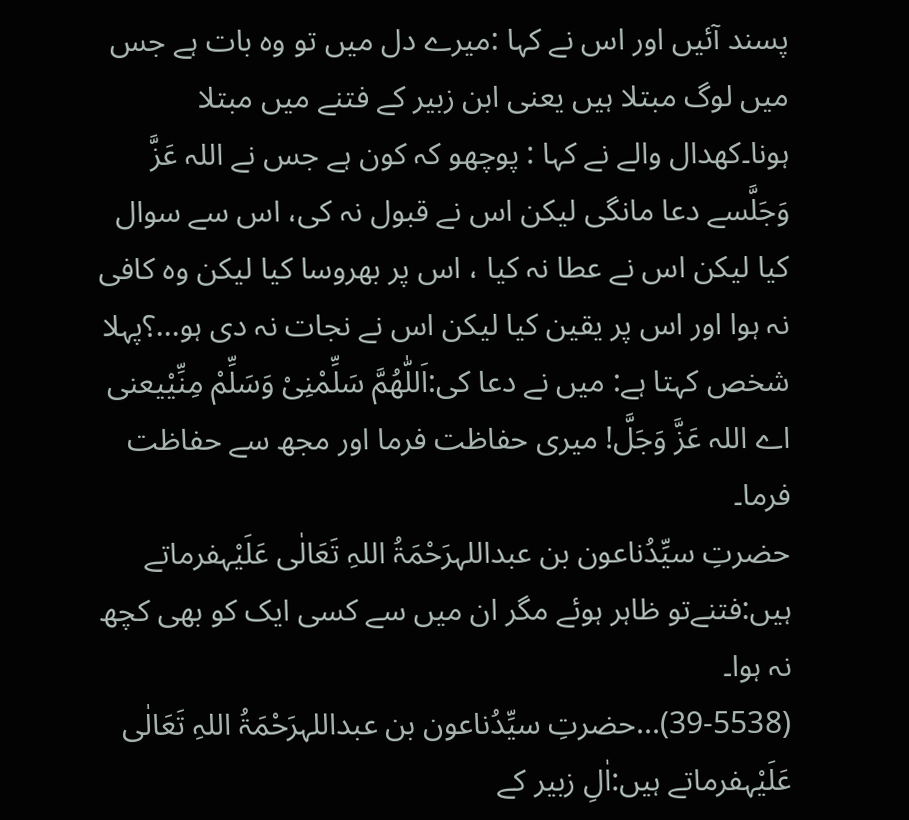پسند آئیں اور اس نے کہا :میرے دل میں تو وہ بات ہے جس میں لوگ مبتلا ہیں یعنی ابن زبیر کے فتنے میں مبتلا ہونا۔کھدال والے نے کہا : پوچھو کہ کون ہے جس نے اللہ عَزَّ وَجَلَّسے دعا مانگی لیکن اس نے قبول نہ کی، اس سے سوال کیا لیکن اس نے عطا نہ کیا ، اس پر بھروسا کیا لیکن وہ کافی نہ ہوا اور اس پر یقین کیا لیکن اس نے نجات نہ دی ہو...؟پہلا شخص کہتا ہے: میں نے دعا کی:اَللّٰهُمَّ سَلِّمْنِیْ وَسَلِّمْ مِنِّیْیعنی اے اللہ عَزَّ وَجَلَّ! میری حفاظت فرما اور مجھ سے حفاظت فرما۔
حضرتِ سیِّدُناعون بن عبداللہرَحْمَۃُ اللہِ تَعَالٰی عَلَیْہفرماتے ہیں:فتنےتو ظاہر ہوئے مگر ان میں سے کسی ایک کو بھی کچھ نہ ہوا۔
(39-5538)...حضرتِ سیِّدُناعون بن عبداللہرَحْمَۃُ اللہِ تَعَالٰی عَلَیْہفرماتے ہیں:اٰلِ زبیر کے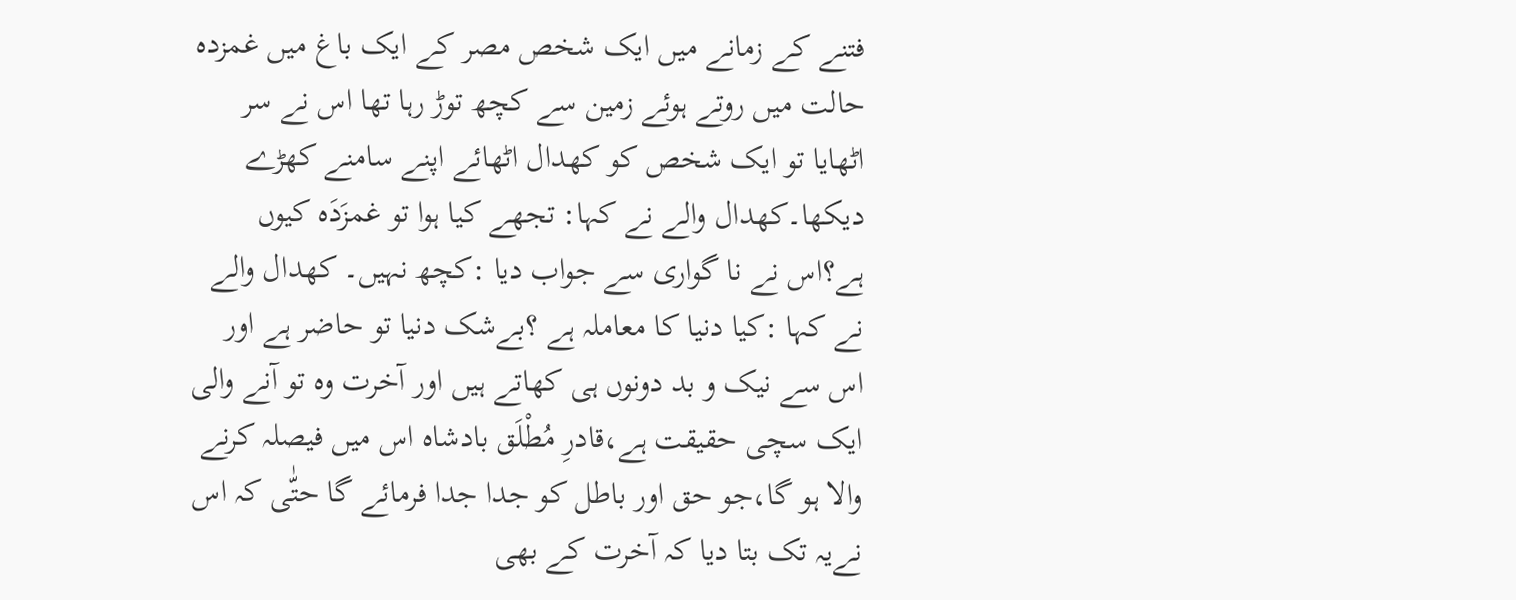فتنے کے زمانے میں ایک شخص مصر کے ایک باغ میں غمزدہ حالت میں روتے ہوئے زمین سے کچھ توڑ رہا تھا اس نے سر اٹھایا تو ایک شخص کو کھدال اٹھائے اپنے سامنے کھڑے دیکھا۔کھدال والے نے کہا: تجھے کیا ہوا تو غمزَدَہ کیوں ہے؟اس نے نا گواری سے جواب دیا :کچھ نہیں۔ کھدال والے نے کہا :کیا دنیا کا معاملہ ہے ؟بےشک دنیا تو حاضر ہے اور اس سے نیک و بد دونوں ہی کھاتے ہیں اور آخرت وہ تو آنے والی ایک سچی حقیقت ہے،قادرِ مُطْلَق بادشاہ اس میں فیصلہ کرنے والا ہو گا،جو حق اور باطل کو جدا جدا فرمائے گا حتّٰی کہ اس نےیہ تک بتا دیا کہ آخرت کے بھی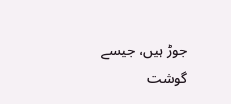جوڑ ہیں، جیسے گوشت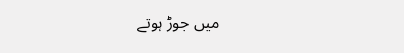میں جوڑ ہوتے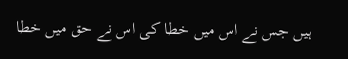ہیں جس نے اس میں خطا کی اس نے حق میں خطا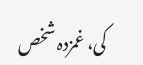کی، غمزدہ شخص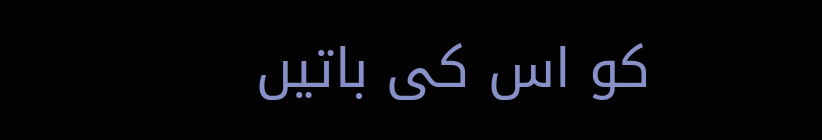کو اس کی باتیں